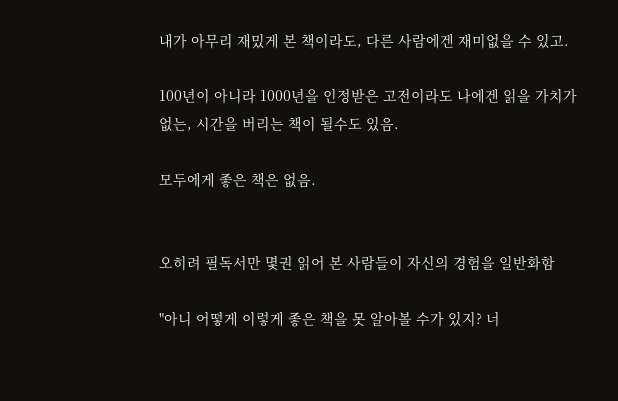내가 아무리 재밌게 본 책이라도, 다른 사람에겐 재미없을 수 있고.

100년이 아니라 1000년을 인정받은 고전이라도 나에겐 읽을 가치가 없는, 시간을 버리는 책이 될수도 있음.

모두에게 좋은 책은 없음.


오히려 필독서만 몇권 읽어 본 사람들이 자신의 경험을 일반화함

"아니 어떻게 이렇게 좋은 책을 못 알아볼 수가 있지? 너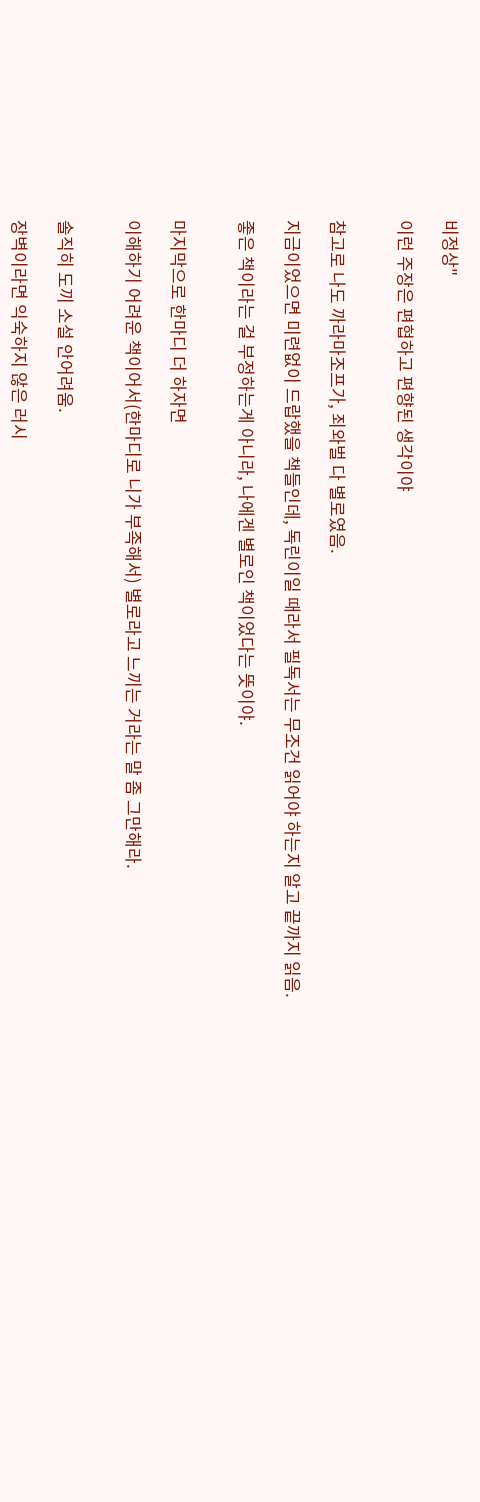비정상"

이런 주장은 편협하고 편향된 생각이야


참고로 나도 까라마조프가, 죄와벌 다 별로였음.

지금이었으면 미련없이 드랍했을 책들인데, 독린이일 때라서 필독서는 무조건 읽어야 하는지 알고 끝까지 읽음.

좋은 책이라는 걸 부정하는게 아니라, 나에겐 별로인 책이었다는 뜻이야.


마지막으로 한마디 더 하자면

이해하기 어려운 책이어서(한마디로 니가 부족해서) 별로라고 느끼는 거라는 말 좀 그만해라.


솔직히 도끼 소설 안어려움.

장벽이라면 익숙하지 않은 러시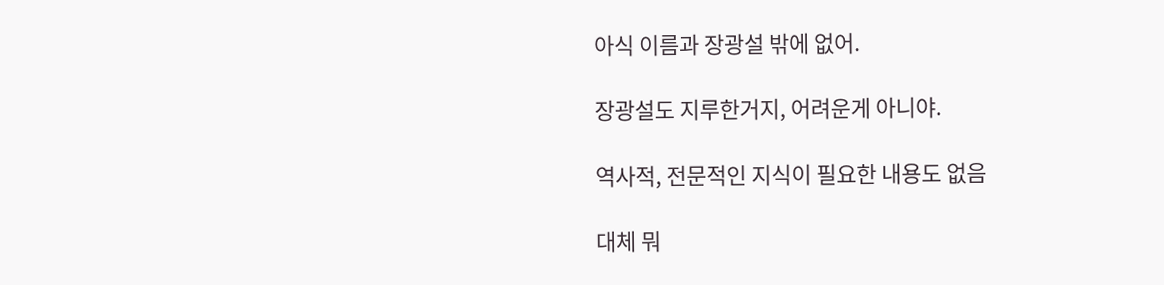아식 이름과 장광설 밖에 없어.

장광설도 지루한거지, 어려운게 아니야.

역사적, 전문적인 지식이 필요한 내용도 없음

대체 뭐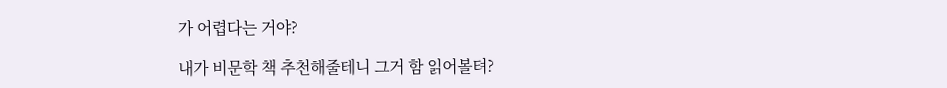가 어렵다는 거야?

내가 비문학 책 추천해줄테니 그거 함 읽어볼텨?